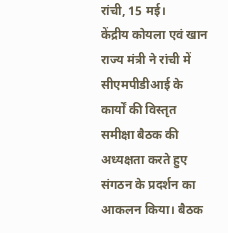रांची, 15 मई।
केंद्रीय कोयला एवं खान राज्य मंत्री ने रांची में सीएमपीडीआई के कार्यों की विस्तृत समीक्षा बैठक की अध्यक्षता करते हुए संगठन के प्रदर्शन का आकलन किया। बैठक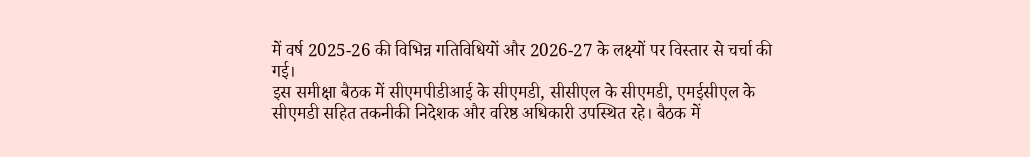में वर्ष 2025-26 की विभिन्न गतिविधियों और 2026-27 के लक्ष्यों पर विस्तार से चर्चा की गई।
इस समीक्षा बैठक में सीएमपीडीआई के सीएमडी, सीसीएल के सीएमडी, एमईसीएल के सीएमडी सहित तकनीकी निदेशक और वरिष्ठ अधिकारी उपस्थित रहे। बैठक में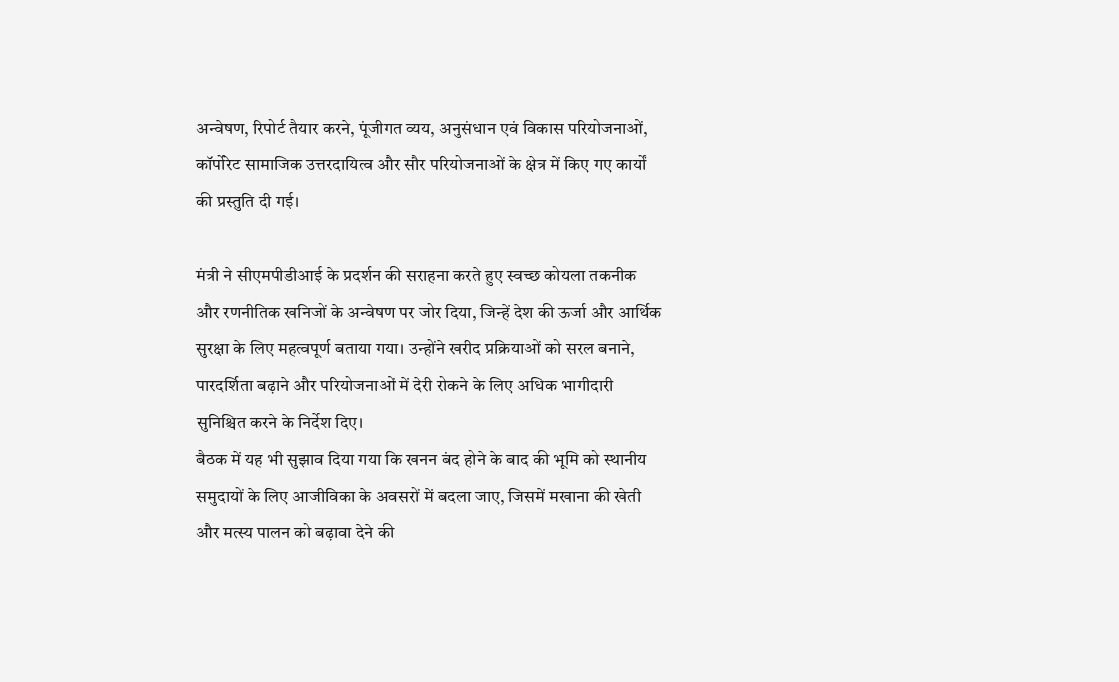अन्वेषण, रिपोर्ट तैयार करने, पूंजीगत व्यय, अनुसंधान एवं विकास परियोजनाओं, कॉर्पोरेट सामाजिक उत्तरदायित्व और सौर परियोजनाओं के क्षेत्र में किए गए कार्यों की प्रस्तुति दी गई।

मंत्री ने सीएमपीडीआई के प्रदर्शन की सराहना करते हुए स्वच्छ कोयला तकनीक और रणनीतिक खनिजों के अन्वेषण पर जोर दिया, जिन्हें देश की ऊर्जा और आर्थिक सुरक्षा के लिए महत्वपूर्ण बताया गया। उन्होंने खरीद प्रक्रियाओं को सरल बनाने, पारदर्शिता बढ़ाने और परियोजनाओं में देरी रोकने के लिए अधिक भागीदारी सुनिश्चित करने के निर्देश दिए।
बैठक में यह भी सुझाव दिया गया कि खनन बंद होने के बाद की भूमि को स्थानीय समुदायों के लिए आजीविका के अवसरों में बदला जाए, जिसमें मखाना की खेती और मत्स्य पालन को बढ़ावा देने की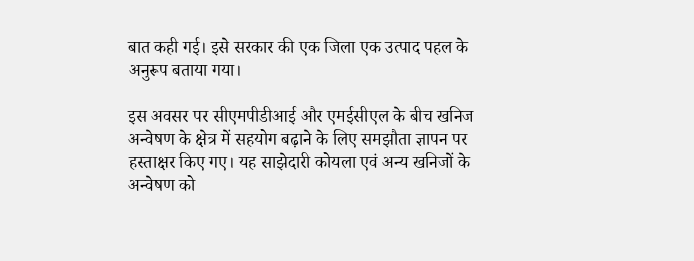बात कही गई। इसे सरकार की एक जिला एक उत्पाद पहल के अनुरूप बताया गया।

इस अवसर पर सीएमपीडीआई और एमईसीएल के बीच खनिज अन्वेषण के क्षेत्र में सहयोग बढ़ाने के लिए समझौता ज्ञापन पर हस्ताक्षर किए गए। यह साझेदारी कोयला एवं अन्य खनिजों के अन्वेषण को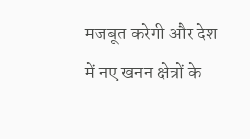मजबूत करेगी और देश में नए खनन क्षेत्रों के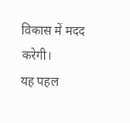विकास में मदद करेगी।
यह पहल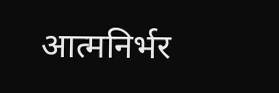आत्मनिर्भर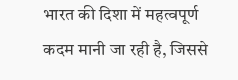भारत की दिशा में महत्वपूर्ण कदम मानी जा रही है, जिससे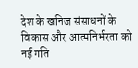देश के खनिज संसाधनों के विकास और आत्मनिर्भरता को नई गति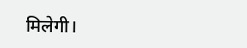मिलेगी।